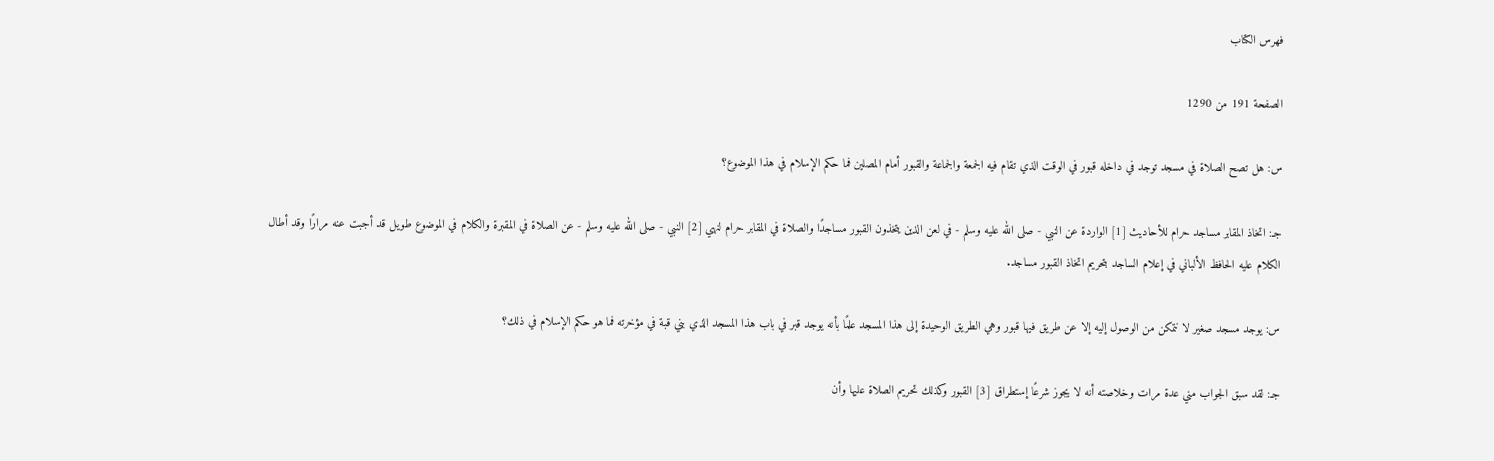فهرس الكتاب

الصفحة 191 من 1290

س: هل تصح الصلاة في مسجد توجد في داخله قبور في الوقت الذي تقام فيه الجمعة والجماعة والقبور أمام المصلين فما حكم الإسلام في هذا الموضوع؟

جـ: اتخاذ المقابر مساجد حرام للأحاديث [1] الواردة عن النبي - صلى الله عليه وسلم - في لعن الذين يتخذون القبور مساجدًا والصلاة في المقابر حرام لنهي [2] النبي - صلى الله عليه وسلم - عن الصلاة في المقبرة والكلام في الموضوع طويل قد أجبت عنه مرارًا وقد أطال الكلام عليه الحافظ الألباني في إعلام الساجد بتحريم اتخاذ القبور مساجد.

س: يوجد مسجد صغير لا نتمكن من الوصول إليه إلا عن طريق فيها قبور وهي الطريق الوحيدة إلى هذا المسجد علمًا بأنه يوجد قبر في باب هذا المسجد الذي بني قبة في مؤخرته فما هو حكم الإسلام في ذلك؟

جـ: لقد سبق الجواب مني عدة مرات وخلاصته أنه لا يجوز شرعًا إستطراق [3] القبور وكذلك تحريم الصلاة عليها وأن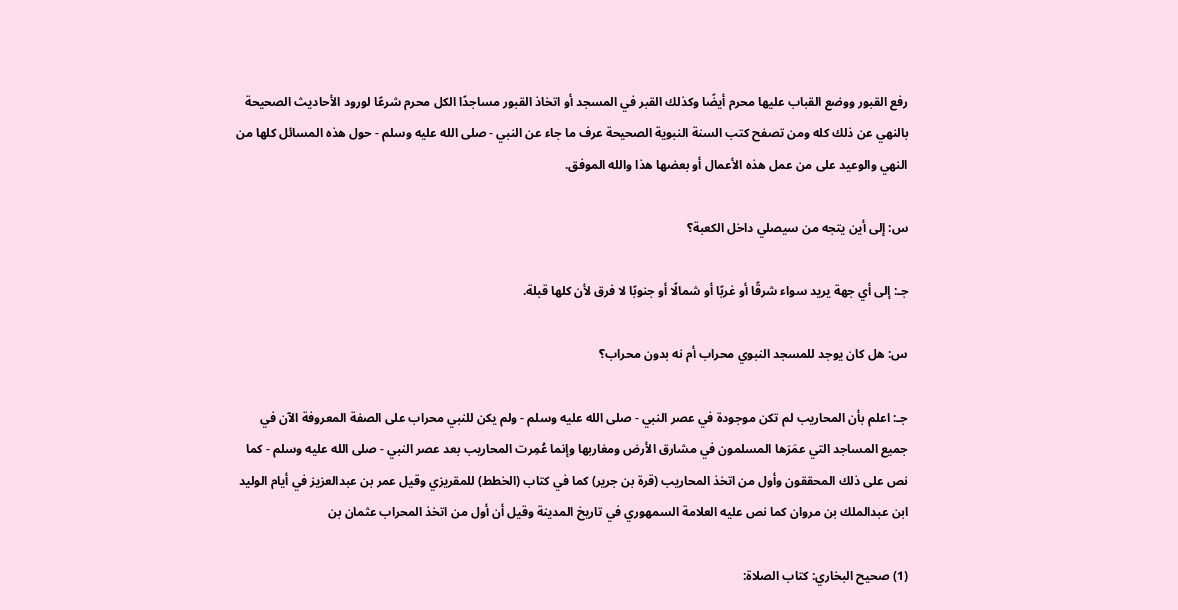رفع القبور ووضع القباب عليها محرم أيضًا وكذلك القبر في المسجد أو اتخاذ القبور مساجدًا الكل محرم شرعًا لورود الأحاديث الصحيحة بالنهي عن ذلك كله ومن تصفح كتب السنة النبوية الصحيحة عرف ما جاء عن النبي - صلى الله عليه وسلم - حول هذه المسائل كلها من النهي والوعيد على من عمل هذه الأعمال أو بعضها هذا والله الموفق.

س: إلى أين يتجه من سيصلي داخل الكعبة؟

جـ: إلى أي جهة يريد سواء شرقًا أو غربًا أو شمالًا أو جنوبًا لا فرق لأن كلها قبلة.

س: هل كان يوجد للمسجد النبوي محراب أم نه بدون محراب؟

جـ: اعلم بأن المحاريب لم تكن موجودة في عصر النبي - صلى الله عليه وسلم - ولم يكن للنبي محراب على الصفة المعروفة الآن في جميع المساجد التي عمَرَها المسلمون في مشارق الأرض ومغاربها وإنما عُمِرت المحاريب بعد عصر النبي - صلى الله عليه وسلم - كما نص على ذلك المحققون وأول من اتخذ المحاريب (قرة بن جرير) كما في كتاب (الخطط) للمقريزي وقيل عمر بن عبدالعزيز في أيام الوليد ابن عبدالملك بن مروان كما نص عليه العلامة السمهوري في تاريخ المدينة وقيل أن أول من اتخذ المحراب عثمان بن

(1) صحيح البخاري: كتاب الصلاة: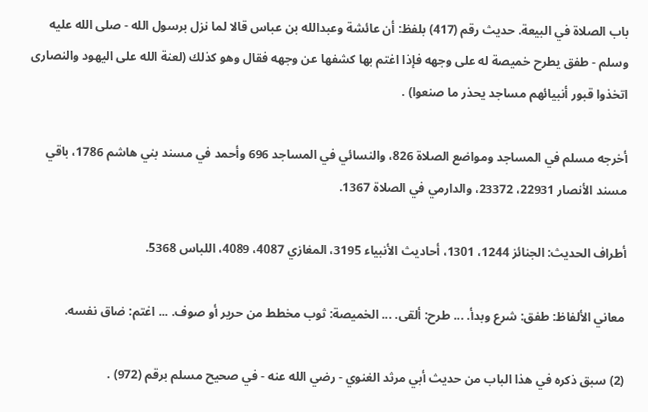باب الصلاة في البيعة. حديث رقم (417) بلفظ: أن عائشة وعبدالله بن عباس قالا لما نزل برسول الله - صلى الله عليه وسلم - طفق يطرح خميصة له على وجهه فإذا اغتم بها كشفها عن وجهه فقال وهو كذلك (لعنة الله على اليهود والنصارى اتخذوا قبور أنبيائهم مساجد يحذر ما صنعوا) .

أخرجه مسلم في المساجد ومواضع الصلاة 826، والنسائي في المساجد 696 وأحمد في مسند بني هاشم 1786، باقي مسند الأنصار 22931، 23372، والدارمي في الصلاة 1367.

أطراف الحديث: الجنائز 1244، 1301، أحاديث الأنبياء 3195، المغازي 4087، 4089، اللباس 5368.

معاني الألفاظ: طفق: شرع وبدأ. ... طرح: ألقى. ... الخميصة: ثوب مخطط من حرير أو صوف. ... اغتم: ضاق نفسه.

(2) سبق ذكره في هذا الباب من حديث أبي مرثد الغنوي - رضي الله عنه - في صحيح مسلم برقم (972) .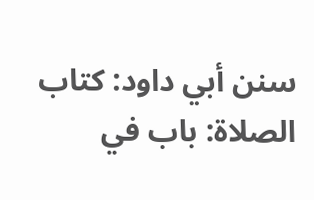سنن أبي داود: كتاب الصلاة: باب في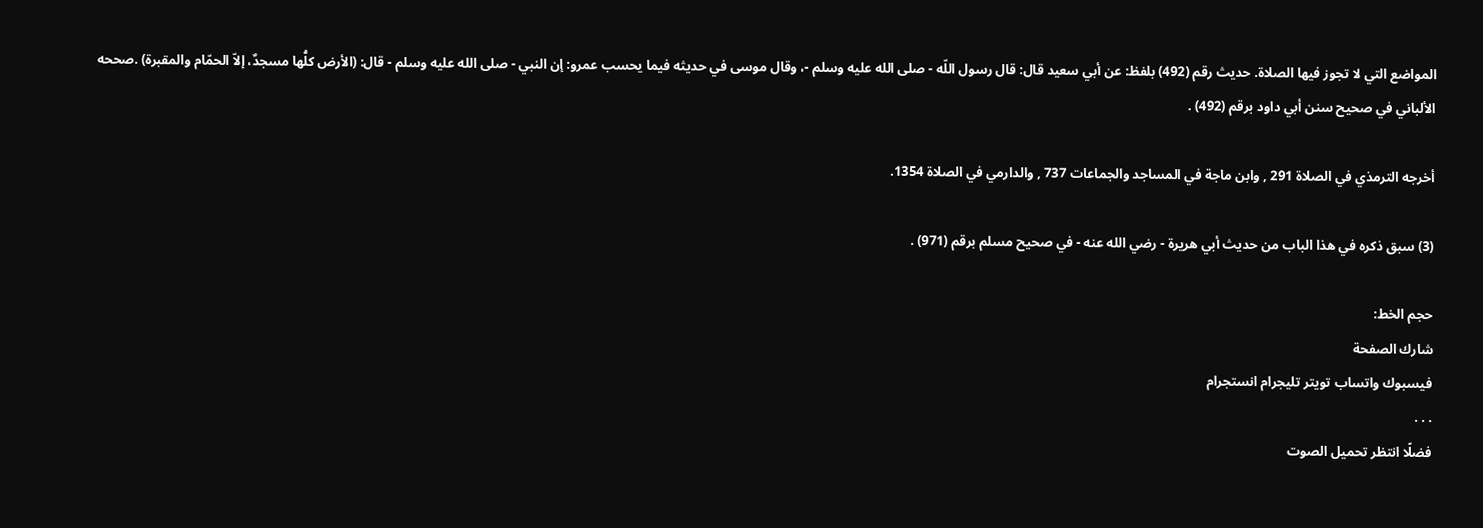المواضع التي لا تجوز فيها الصلاة. حديث رقم (492) بلفظ: عن أبي سعيد قال: قال رسول اللّه - صلى الله عليه وسلم -، وقال موسى في حديثه فيما يحسب عمرو: إن النبي - صلى الله عليه وسلم - قال: (الأرض كلُّها مسجدٌ، إلاّ الحمّام والمقبرة) .صححه الألباني في صحيح سنن أبي داود برقم (492) .

أخرجه الترمذي في الصلاة 291 , وابن ماجة في المساجد والجماعات 737 , والدارمي في الصلاة 1354.

(3) سبق ذكره في هذا الباب من حديث أبي هريرة - رضي الله عنه - في صحيح مسلم برقم (971) .

حجم الخط:
شارك الصفحة
فيسبوك واتساب تويتر تليجرام انستجرام
. . .
فضلًا انتظر تحميل الصوت